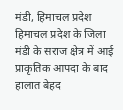मंडी, हिमाचल प्रदेश
हिमाचल प्रदेश के जिला मंडी के सराज क्षेत्र में आई प्राकृतिक आपदा के बाद हालात बेहद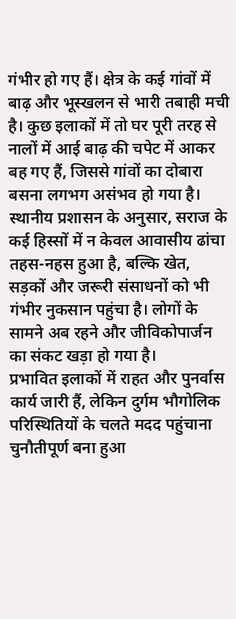गंभीर हो गए हैं। क्षेत्र के कई गांवों में बाढ़ और भूस्खलन से भारी तबाही मची है। कुछ इलाकों में तो घर पूरी तरह से नालों में आई बाढ़ की चपेट में आकर बह गए हैं, जिससे गांवों का दोबारा बसना लगभग असंभव हो गया है।
स्थानीय प्रशासन के अनुसार, सराज के कई हिस्सों में न केवल आवासीय ढांचा तहस-नहस हुआ है, बल्कि खेत, सड़कों और जरूरी संसाधनों को भी गंभीर नुकसान पहुंचा है। लोगों के सामने अब रहने और जीविकोपार्जन का संकट खड़ा हो गया है।
प्रभावित इलाकों में राहत और पुनर्वास कार्य जारी हैं, लेकिन दुर्गम भौगोलिक परिस्थितियों के चलते मदद पहुंचाना चुनौतीपूर्ण बना हुआ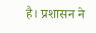है। प्रशासन ने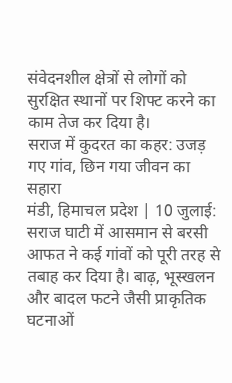संवेदनशील क्षेत्रों से लोगों को सुरक्षित स्थानों पर शिफ्ट करने का काम तेज कर दिया है।
सराज में कुदरत का कहर: उजड़ गए गांव, छिन गया जीवन का सहारा
मंडी, हिमाचल प्रदेश | 10 जुलाई:
सराज घाटी में आसमान से बरसी आफत ने कई गांवों को पूरी तरह से तबाह कर दिया है। बाढ़, भूस्खलन और बादल फटने जैसी प्राकृतिक घटनाओं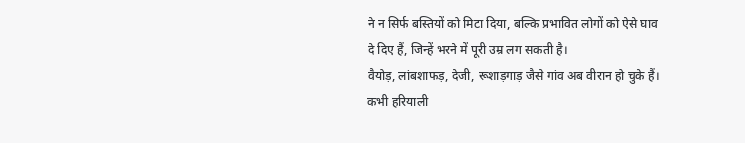ने न सिर्फ बस्तियों को मिटा दिया, बल्कि प्रभावित लोगों को ऐसे घाव दे दिए हैं, जिन्हें भरने में पूरी उम्र लग सकती है।
वैयोड़, लांबशाफड़, देजी, रूशाड़गाड़ जैसे गांव अब वीरान हो चुके हैं। कभी हरियाली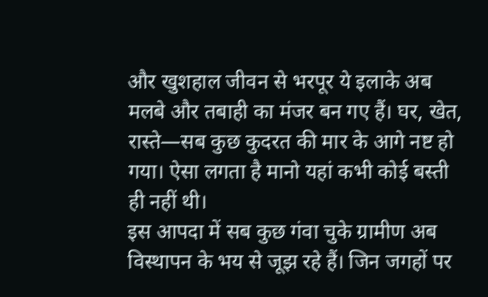और खुशहाल जीवन से भरपूर ये इलाके अब मलबे और तबाही का मंजर बन गए हैं। घर, खेत, रास्ते—सब कुछ कुदरत की मार के आगे नष्ट हो गया। ऐसा लगता है मानो यहां कभी कोई बस्ती ही नहीं थी।
इस आपदा में सब कुछ गंवा चुके ग्रामीण अब विस्थापन के भय से जूझ रहे हैं। जिन जगहों पर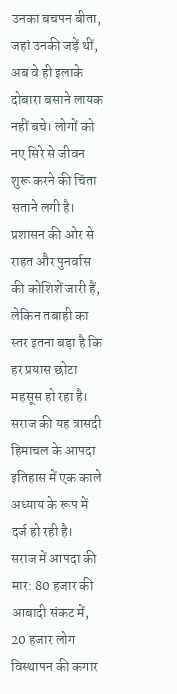उनका बचपन बीता, जहां उनकी जड़ें थीं, अब वे ही इलाके दोबारा बसाने लायक नहीं बचे। लोगों को नए सिरे से जीवन शुरू करने की चिंता सताने लगी है।
प्रशासन की ओर से राहत और पुनर्वास की कोशिशें जारी हैं, लेकिन तबाही का स्तर इतना बड़ा है कि हर प्रयास छोटा महसूस हो रहा है। सराज की यह त्रासदी हिमाचल के आपदा इतिहास में एक काले अध्याय के रूप में दर्ज हो रही है।
सराज में आपदा की मार: 80 हजार की आबादी संकट में, 20 हजार लोग विस्थापन की कगार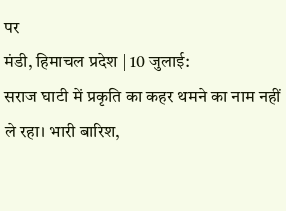पर
मंडी, हिमाचल प्रदेश | 10 जुलाई:
सराज घाटी में प्रकृति का कहर थमने का नाम नहीं ले रहा। भारी बारिश,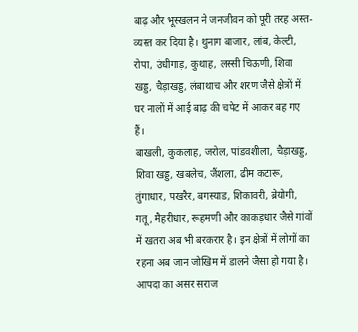बाढ़ और भूस्खलन ने जनजीवन को पूरी तरह अस्त-व्यस्त कर दिया है। थुनाग बाजार, लांब, केल्टी, रोपा, उंधीगाड़, कुथाह, लस्सी चिऊणी, शिवा खड्ड, चैड़ाखड्ड, लंबाथाच और शरण जैसे क्षेत्रों में घर नालों में आई बाढ़ की चपेट में आकर बह गए हैं।
बाखली, कुकलाह, जरोल, पांडवशीला, चैड़ाखड्ड, शिवा खड्ड, खबलेच, जैंशला, ढीम कटारू, तुंगाधार, पखरैर, बगस्याड, शिकावरी, ब्रेयोगी, गतू, मैहरीधार, रूहमणी और काकड़धार जैसे गांवों में खतरा अब भी बरकरार है। इन क्षेत्रों में लोगों का रहना अब जान जोखिम में डालने जैसा हो गया है।
आपदा का असर सराज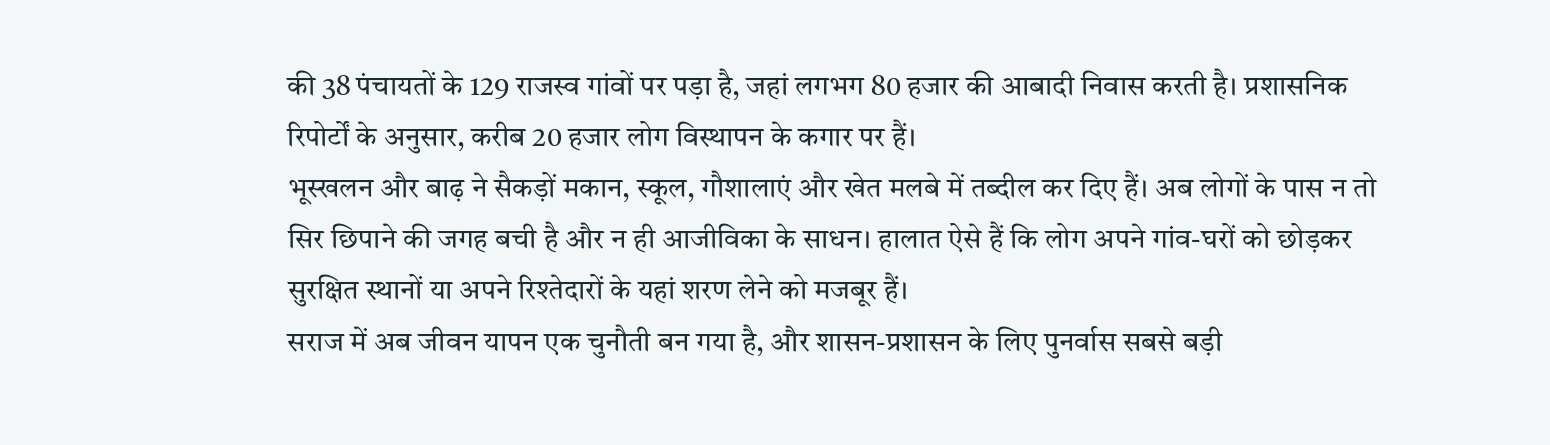की 38 पंचायतों के 129 राजस्व गांवों पर पड़ा है, जहां लगभग 80 हजार की आबादी निवास करती है। प्रशासनिक रिपोर्टों के अनुसार, करीब 20 हजार लोग विस्थापन के कगार पर हैं।
भूस्खलन और बाढ़ ने सैकड़ों मकान, स्कूल, गौशालाएं और खेत मलबे में तब्दील कर दिए हैं। अब लोगों के पास न तो सिर छिपाने की जगह बची है और न ही आजीविका के साधन। हालात ऐसे हैं कि लोग अपने गांव-घरों को छोड़कर सुरक्षित स्थानों या अपने रिश्तेदारों के यहां शरण लेने को मजबूर हैं।
सराज में अब जीवन यापन एक चुनौती बन गया है, और शासन-प्रशासन के लिए पुनर्वास सबसे बड़ी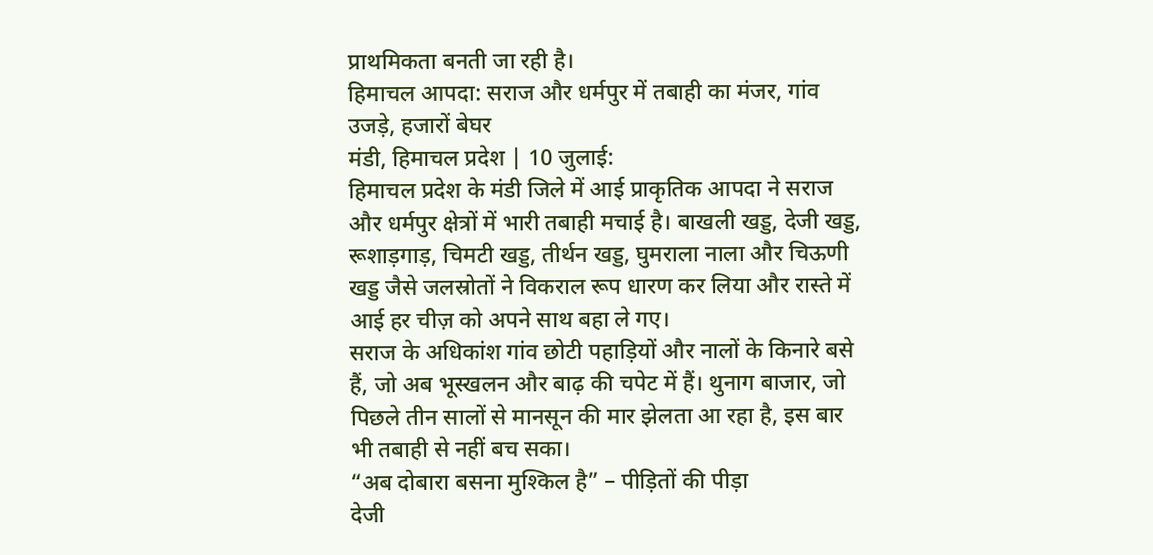प्राथमिकता बनती जा रही है।
हिमाचल आपदा: सराज और धर्मपुर में तबाही का मंजर, गांव उजड़े, हजारों बेघर
मंडी, हिमाचल प्रदेश | 10 जुलाई:
हिमाचल प्रदेश के मंडी जिले में आई प्राकृतिक आपदा ने सराज और धर्मपुर क्षेत्रों में भारी तबाही मचाई है। बाखली खड्ड, देजी खड्ड, रूशाड़गाड़, चिमटी खड्ड, तीर्थन खड्ड, घुमराला नाला और चिऊणी खड्ड जैसे जलस्रोतों ने विकराल रूप धारण कर लिया और रास्ते में आई हर चीज़ को अपने साथ बहा ले गए।
सराज के अधिकांश गांव छोटी पहाड़ियों और नालों के किनारे बसे हैं, जो अब भूस्खलन और बाढ़ की चपेट में हैं। थुनाग बाजार, जो पिछले तीन सालों से मानसून की मार झेलता आ रहा है, इस बार भी तबाही से नहीं बच सका।
“अब दोबारा बसना मुश्किल है” – पीड़ितों की पीड़ा
देजी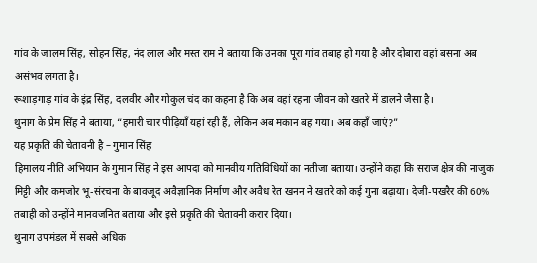गांव के जालम सिंह, सोहन सिंह, नंद लाल और मस्त राम ने बताया कि उनका पूरा गांव तबाह हो गया है और दोबारा वहां बसना अब असंभव लगता है।
रूशाड़गाड़ गांव के इंद्र सिंह, दलवीर और गोकुल चंद का कहना है कि अब वहां रहना जीवन को खतरे में डालने जैसा है।
थुनाग के प्रेम सिंह ने बताया, “हमारी चार पीढ़ियाँ यहां रही हैं, लेकिन अब मकान बह गया। अब कहाँ जाएं?”
यह प्रकृति की चेतावनी है – गुमान सिंह
हिमालय नीति अभियान के गुमान सिंह ने इस आपदा को मानवीय गतिविधियों का नतीजा बताया। उन्होंने कहा कि सराज क्षेत्र की नाजुक मिट्टी और कमजोर भू-संरचना के बावजूद अवैज्ञानिक निर्माण और अवैध रेत खनन ने खतरे को कई गुना बढ़ाया। देजी-पखरैर की 60% तबाही को उन्होंने मानवजनित बताया और इसे प्रकृति की चेतावनी करार दिया।
थुनाग उपमंडल में सबसे अधिक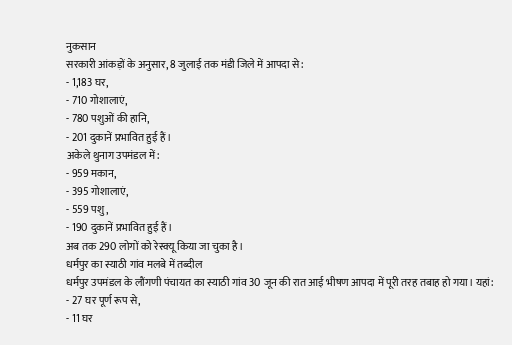नुकसान
सरकारी आंकड़ों के अनुसार, 8 जुलाई तक मंडी जिले में आपदा से:
- 1,183 घर,
- 710 गोशालाएं,
- 780 पशुओं की हानि,
- 201 दुकानें प्रभावित हुई हैं।
अकेले थुनाग उपमंडल में:
- 959 मकान,
- 395 गोशालाएं,
- 559 पशु,
- 190 दुकानें प्रभावित हुई हैं।
अब तक 290 लोगों को रेस्क्यू किया जा चुका है।
धर्मपुर का स्याठी गांव मलबे में तब्दील
धर्मपुर उपमंडल के लौंगणी पंचायत का स्याठी गांव 30 जून की रात आई भीषण आपदा में पूरी तरह तबाह हो गया। यहां:
- 27 घर पूर्ण रूप से,
- 11 घर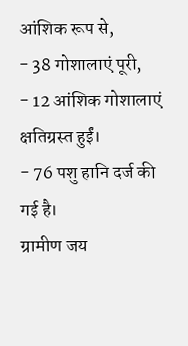आंशिक रूप से,
- 38 गोशालाएं पूरी,
- 12 आंशिक गोशालाएं क्षतिग्रस्त हुईं।
- 76 पशु हानि दर्ज की गई है।
ग्रामीण जय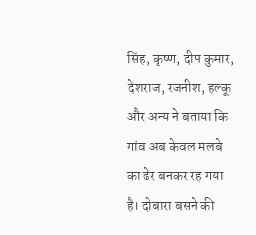सिंह, कृष्ण, दीप कुमार, देशराज, रजनीश, हल्कू और अन्य ने बताया कि गांव अब केवल मलबे का ढेर बनकर रह गया है। दोबारा बसने की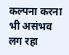कल्पना करना भी असंभव लग रहा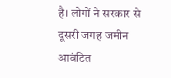है। लोगों ने सरकार से दूसरी जगह जमीन आवंटित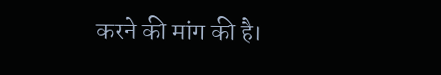करने की मांग की है।